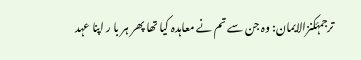ترجمۂکنزالایمان: وہ جن سے تم نے معاہدہ کیا تھا پھر ہر با ر اپنا عہد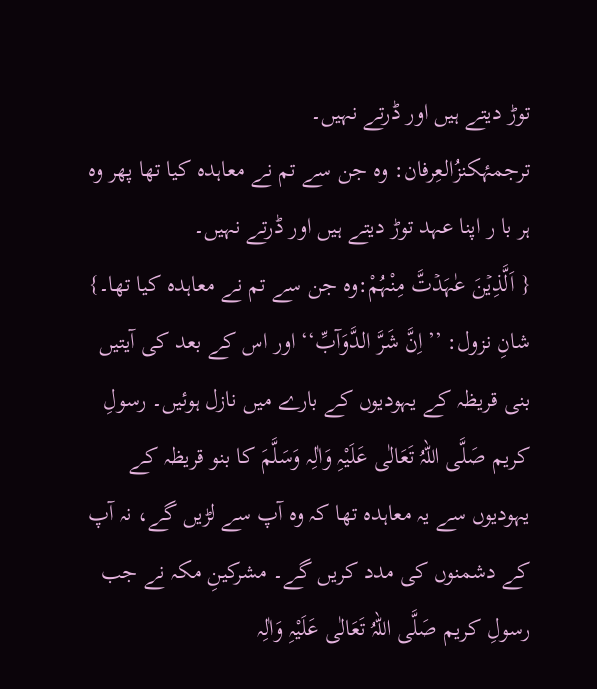توڑ دیتے ہیں اور ڈرتے نہیں۔
ترجمۂکنزُالعِرفان: وہ جن سے تم نے معاہدہ کیا تھا پھر وہ ہر با ر اپنا عہد توڑ دیتے ہیں اور ڈرتے نہیں۔
{ اَلَّذِیۡنَ عٰہَدۡتَّ مِنْہُمْ:وہ جن سے تم نے معاہدہ کیا تھا۔} شانِ نزول: ’’ اِنَّ شَرَّ الدَّوَآبِّ‘‘ اور اس کے بعد کی آیتیں بنی قریظہ کے یہودیوں کے بارے میں نازل ہوئیں۔ رسولِ کریم صَلَّی اللہُ تَعَالٰی عَلَیْہِ وَاٰلِہ وَسَلَّمَ کا بنو قریظہ کے یہودیوں سے یہ معاہدہ تھا کہ وہ آپ سے لڑیں گے، نہ آپ کے دشمنوں کی مدد کریں گے۔ مشرکینِ مکہ نے جب رسولِ کریم صَلَّی اللہُ تَعَالٰی عَلَیْہِ وَاٰلِہ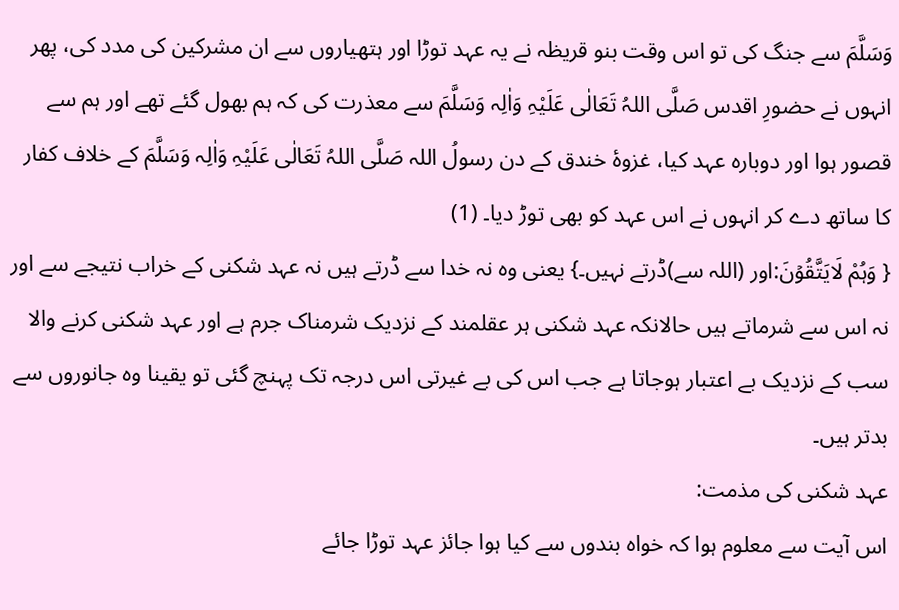وَسَلَّمَ سے جنگ کی تو اس وقت بنو قریظہ نے یہ عہد توڑا اور ہتھیاروں سے ان مشرکین کی مدد کی، پھر انہوں نے حضورِ اقدس صَلَّی اللہُ تَعَالٰی عَلَیْہِ وَاٰلِہ وَسَلَّمَ سے معذرت کی کہ ہم بھول گئے تھے اور ہم سے قصور ہوا اور دوبارہ عہد کیا، غزوۂ خندق کے دن رسولُ اللہ صَلَّی اللہُ تَعَالٰی عَلَیْہِ وَاٰلِہ وَسَلَّمَ کے خلاف کفار کا ساتھ دے کر انہوں نے اس عہد کو بھی توڑ دیا۔ (1)
{ وَہُمْ لَایَتَّقُوۡنَ:اور (اللہ سے)ڈرتے نہیں۔} یعنی وہ نہ خدا سے ڈرتے ہیں نہ عہد شکنی کے خراب نتیجے سے اور نہ اس سے شرماتے ہیں حالانکہ عہد شکنی ہر عقلمند کے نزدیک شرمناک جرم ہے اور عہد شکنی کرنے والا سب کے نزدیک بے اعتبار ہوجاتا ہے جب اس کی بے غیرتی اس درجہ تک پہنچ گئی تو یقینا وہ جانوروں سے بدتر ہیں۔
عہد شکنی کی مذمت:
اس آیت سے معلوم ہوا کہ خواہ بندوں سے کیا ہوا جائز عہد توڑا جائے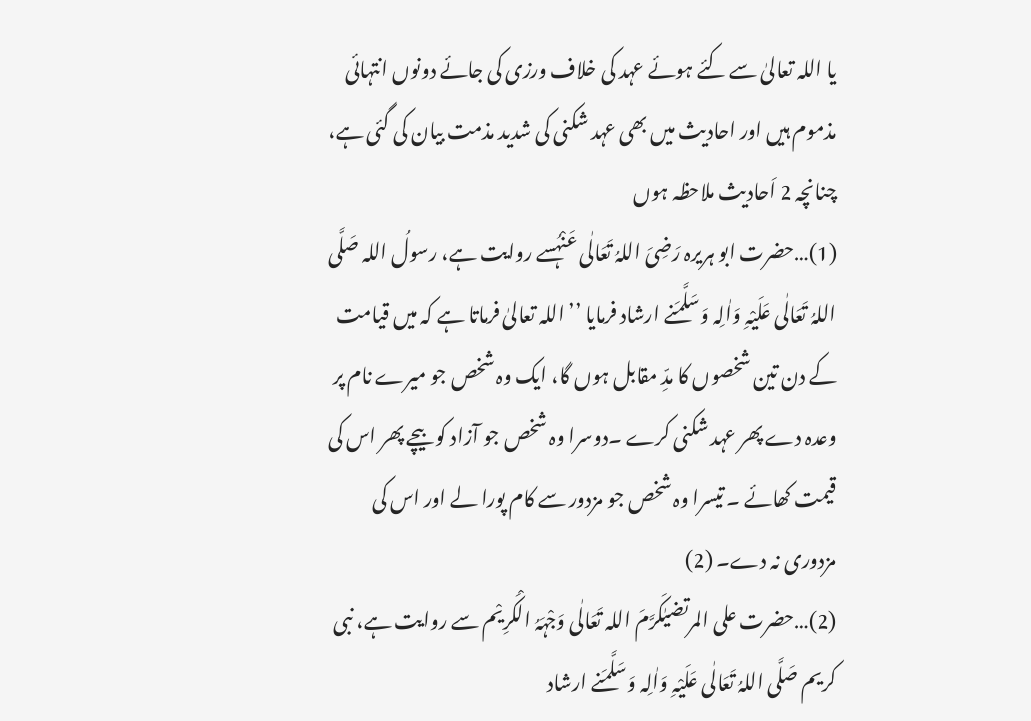یا اللہ تعالیٰ سے کئے ہوئے عہد کی خلاف ورزی کی جائے دونوں انتہائی مذموم ہیں اور احادیث میں بھی عہد شکنی کی شدید مذمت بیان کی گئی ہے، چنانچہ 2 اَحادیث ملاحظہ ہوں
(1)…حضرت ابو ہریرہ رَضِیَ اللہُ تَعَالٰی عَنْہُسے روایت ہے، رسولُ اللہ صَلَّی اللہُ تَعَالٰی عَلَیْہِ وَاٰلِہ وَسَلَّمَنے ارشاد فرمایا ’’ اللہ تعالیٰ فرماتا ہے کہ میں قیامت کے دن تین شخصوں کا مدِّ مقابل ہوں گا، ایک وہ شخص جو میرے نام پر وعدہ دے پھر عہد شکنی کرے ۔دوسرا وہ شخص جو آزاد کو بیچے پھر اس کی قیمت کھائے ۔ تیسرا وہ شخص جو مزدور سے کام پورا لے اور اس کی مزدوری نہ دے۔ (2)
(2)…حضرت علی المرتضیٰکَرَّمَ اللہ تَعَالٰی وَجْہَہُ الْکَرِیْم سے روایت ہے، نبی کریم صَلَّی اللہُ تَعَالٰی عَلَیْہِ وَاٰلِہ وَسَلَّمَنے ارشاد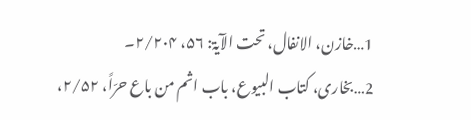1…خازن، الانفال، تحت الآیۃ: ۵۶، ۲/۲۰۴۔
2…بخاری، کتاب البیوع، باب اثم من باع حرّاً، ۲/۵۲،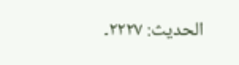الحدیث: ۲۲۲۷۔